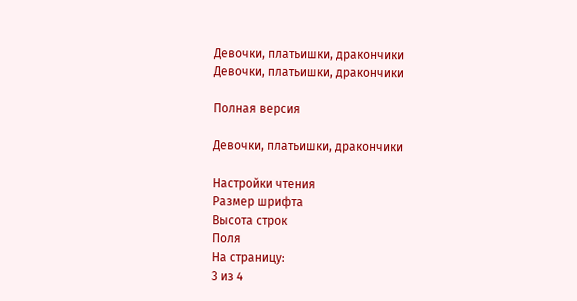Девочки, платьишки, дракончики
Девочки, платьишки, дракончики

Полная версия

Девочки, платьишки, дракончики

Настройки чтения
Размер шрифта
Высота строк
Поля
На страницу:
3 из 4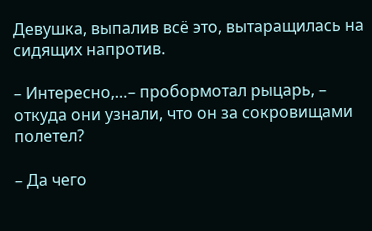Девушка, выпалив всё это, вытаращилась на сидящих напротив.

– Интересно,…– пробормотал рыцарь, – откуда они узнали, что он за сокровищами полетел?

– Да чего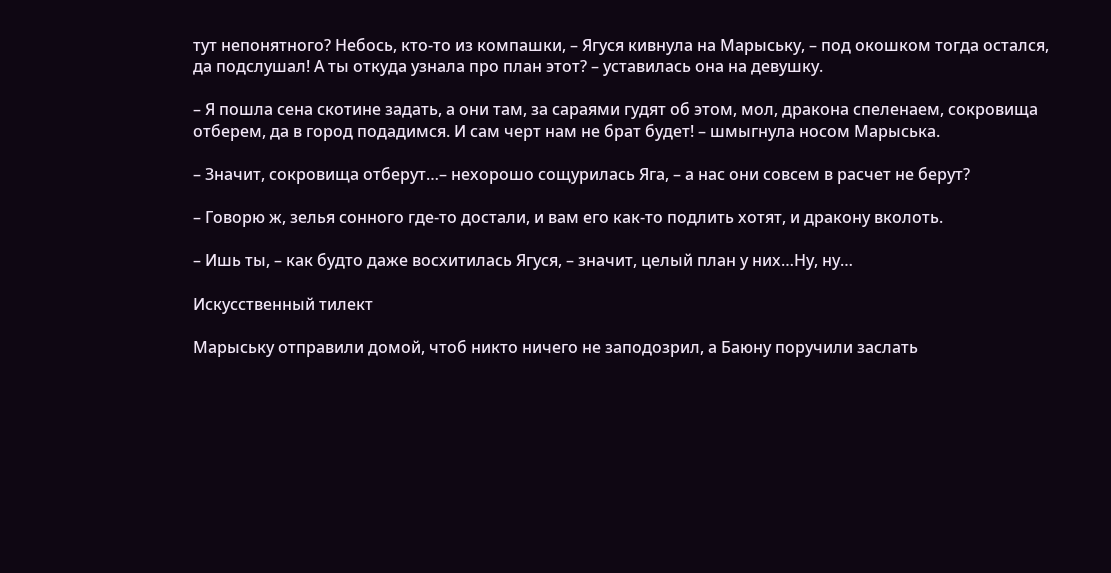тут непонятного? Небось, кто-то из компашки, – Ягуся кивнула на Марыську, – под окошком тогда остался, да подслушал! А ты откуда узнала про план этот? – уставилась она на девушку.

– Я пошла сена скотине задать, а они там, за сараями гудят об этом, мол, дракона спеленаем, сокровища отберем, да в город подадимся. И сам черт нам не брат будет! – шмыгнула носом Марыська.

– Значит, сокровища отберут…– нехорошо сощурилась Яга, – а нас они совсем в расчет не берут?

– Говорю ж, зелья сонного где-то достали, и вам его как-то подлить хотят, и дракону вколоть.

– Ишь ты, – как будто даже восхитилась Ягуся, – значит, целый план у них…Ну, ну…

Искусственный тилект

Марыську отправили домой, чтоб никто ничего не заподозрил, а Баюну поручили заслать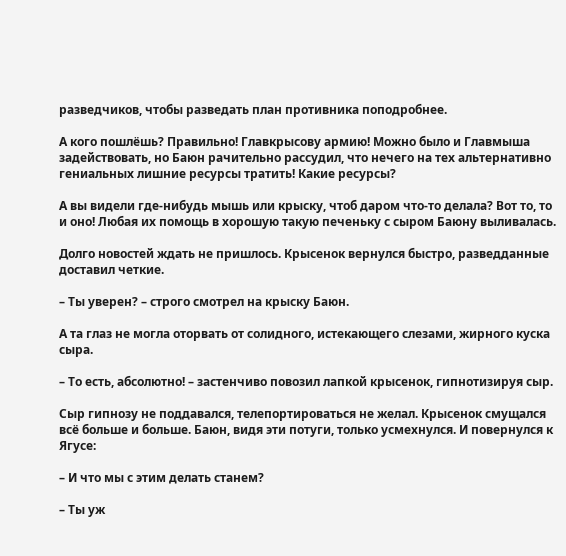разведчиков, чтобы разведать план противника поподробнее.

А кого пошлёшь? Правильно! Главкрысову армию! Можно было и Главмыша задействовать, но Баюн рачительно рассудил, что нечего на тех альтернативно гениальных лишние ресурсы тратить! Какие ресурсы?

А вы видели где-нибудь мышь или крыску, чтоб даром что-то делала? Вот то, то и оно! Любая их помощь в хорошую такую печеньку с сыром Баюну выливалась.

Долго новостей ждать не пришлось. Крысенок вернулся быстро, разведданные доставил четкие.

– Ты уверен? – строго смотрел на крыску Баюн.

А та глаз не могла оторвать от солидного, истекающего слезами, жирного куска сыра.

– То есть, абсолютно! – застенчиво повозил лапкой крысенок, гипнотизируя сыр.

Сыр гипнозу не поддавался, телепортироваться не желал. Крысенок смущался всё больше и больше. Баюн, видя эти потуги, только усмехнулся. И повернулся к Ягусе:

– И что мы с этим делать станем?

– Ты уж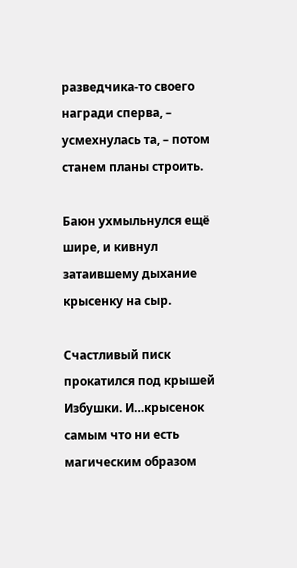разведчика-то своего награди сперва, – усмехнулась та, – потом станем планы строить.

Баюн ухмыльнулся ещё шире, и кивнул затаившему дыхание крысенку на сыр.

Счастливый писк прокатился под крышей Избушки. И…крысенок самым что ни есть магическим образом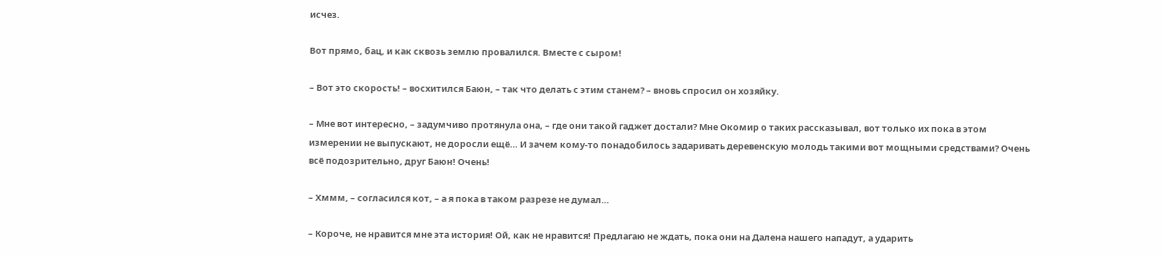исчез.

Вот прямо, бац, и как сквозь землю провалился. Вместе с сыром!

– Вот это скорость! – восхитился Баюн, – так что делать с этим станем? – вновь спросил он хозяйку.

– Мне вот интересно, – задумчиво протянула она, – где они такой гаджет достали? Мне Окомир о таких рассказывал, вот только их пока в этом измерении не выпускают, не доросли ещё… И зачем кому-то понадобилось задаривать деревенскую молодь такими вот мощными средствами? Очень всё подозрительно, друг Баюн! Очень!

– Хммм, – согласился кот, – а я пока в таком разрезе не думал…

– Короче, не нравится мне эта история! Ой, как не нравится! Предлагаю не ждать, пока они на Далена нашего нападут, а ударить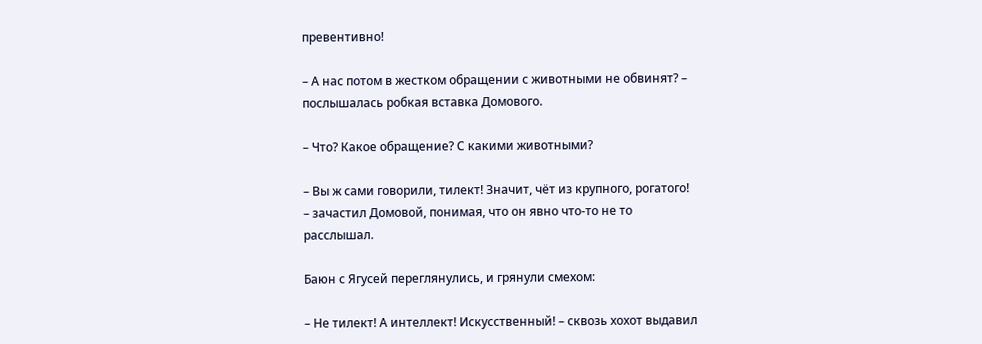превентивно!

– А нас потом в жестком обращении с животными не обвинят? – послышалась робкая вставка Домового.

– Что? Какое обращение? С какими животными?

– Вы ж сами говорили, тилект! Значит, чёт из крупного, рогатого! – зачастил Домовой, понимая, что он явно что-то не то расслышал.

Баюн с Ягусей переглянулись, и грянули смехом:

– Не тилект! А интеллект! Искусственный! – сквозь хохот выдавил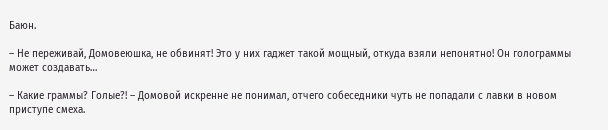Баюн.

– Не переживай, Домовеюшка, не обвинят! Это у них гаджет такой мощный, откуда взяли непонятно! Он голограммы может создавать…

– Какие граммы? Голые?! – Домовой искренне не понимал, отчего собеседники чуть не попадали с лавки в новом приступе смеха.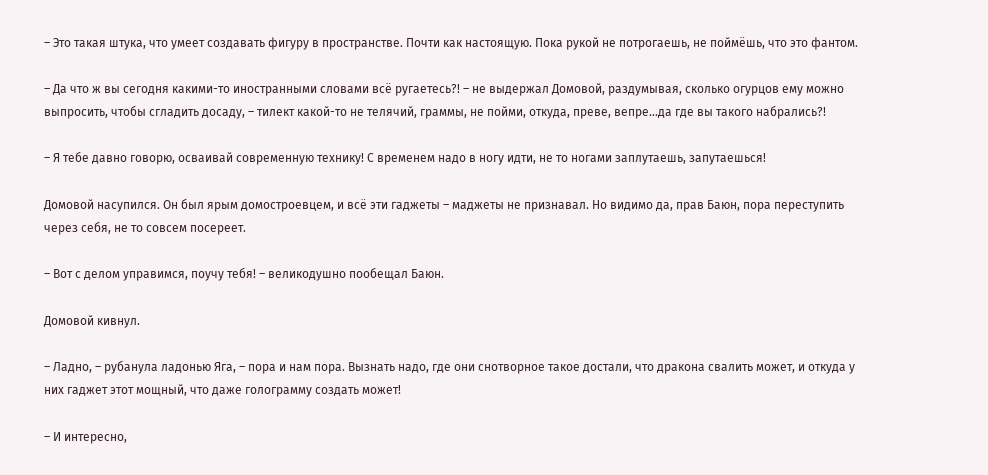– Это такая штука, что умеет создавать фигуру в пространстве. Почти как настоящую. Пока рукой не потрогаешь, не поймёшь, что это фантом.

– Да что ж вы сегодня какими-то иностранными словами всё ругаетесь?! – не выдержал Домовой, раздумывая, сколько огурцов ему можно выпросить, чтобы сгладить досаду, – тилект какой-то не телячий, граммы, не пойми, откуда, преве, вепре…да где вы такого набрались?!

– Я тебе давно говорю, осваивай современную технику! С временем надо в ногу идти, не то ногами заплутаешь, запутаешься!

Домовой насупился. Он был ярым домостроевцем, и всё эти гаджеты – маджеты не признавал. Но видимо да, прав Баюн, пора переступить через себя, не то совсем посереет.

– Вот с делом управимся, поучу тебя! – великодушно пообещал Баюн.

Домовой кивнул.

– Ладно, – рубанула ладонью Яга, – пора и нам пора. Вызнать надо, где они снотворное такое достали, что дракона свалить может, и откуда у них гаджет этот мощный, что даже голограмму создать может!

– И интересно,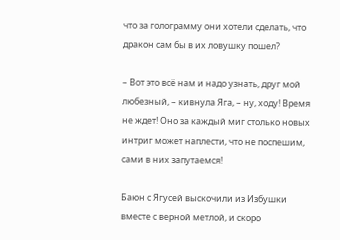что за голограмму они хотели сделать, что дракон сам бы в их ловушку пошел?

– Вот это всё нам и надо узнать, друг мой любезный, – кивнула Яга, – ну, ходу! Время не ждет! Оно за каждый миг столько новых интриг может наплести, что не поспешим, сами в них запутаемся!

Баюн с Ягусей выскочили из Избушки вместе с верной метлой, и скоро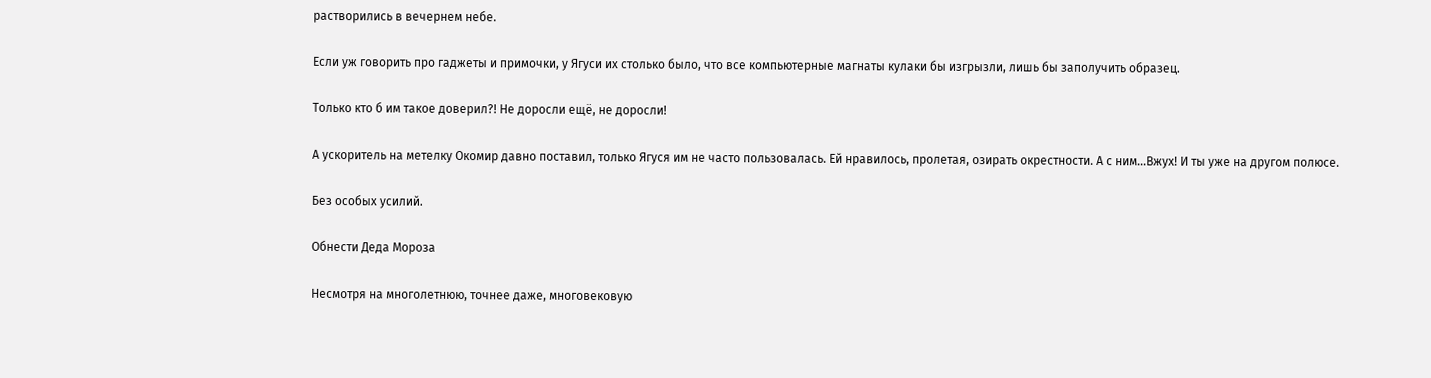растворились в вечернем небе.

Если уж говорить про гаджеты и примочки, у Ягуси их столько было, что все компьютерные магнаты кулаки бы изгрызли, лишь бы заполучить образец.

Только кто б им такое доверил?! Не доросли ещё, не доросли!

А ускоритель на метелку Окомир давно поставил, только Ягуся им не часто пользовалась. Ей нравилось, пролетая, озирать окрестности. А с ним…Вжух! И ты уже на другом полюсе.

Без особых усилий.

Обнести Деда Мороза

Несмотря на многолетнюю, точнее даже, многовековую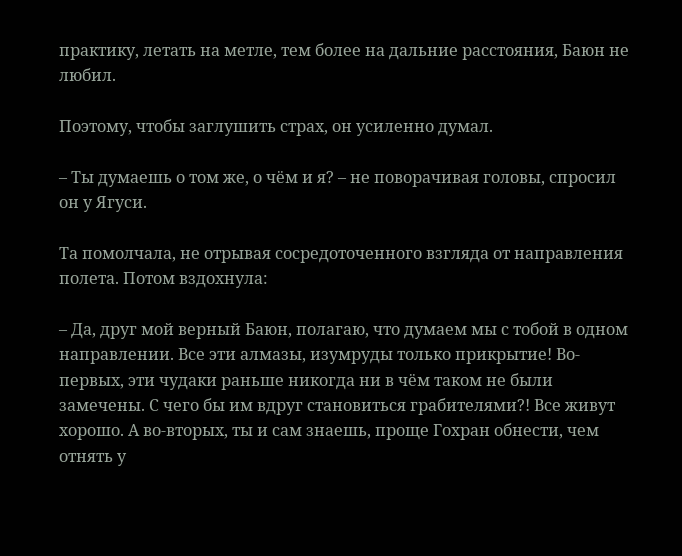практику, летать на метле, тем более на дальние расстояния, Баюн не любил.

Поэтому, чтобы заглушить страх, он усиленно думал.

– Ты думаешь о том же, о чём и я? – не поворачивая головы, спросил он у Ягуси.

Та помолчала, не отрывая сосредоточенного взгляда от направления полета. Потом вздохнула:

– Да, друг мой верный Баюн, полагаю, что думаем мы с тобой в одном направлении. Все эти алмазы, изумруды только прикрытие! Во-первых, эти чудаки раньше никогда ни в чём таком не были замечены. С чего бы им вдруг становиться грабителями?! Все живут хорошо. А во-вторых, ты и сам знаешь, проще Гохран обнести, чем отнять у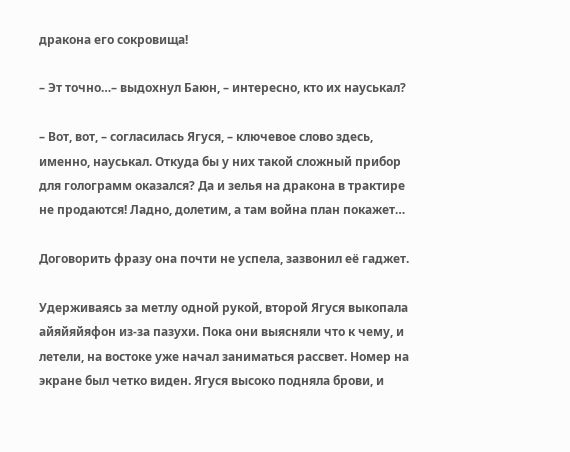дракона его сокровища!

– Эт точно…– выдохнул Баюн, – интересно, кто их науськал?

– Вот, вот, – согласилась Ягуся, – ключевое слово здесь, именно, науськал. Откуда бы у них такой сложный прибор для голограмм оказался? Да и зелья на дракона в трактире не продаются! Ладно, долетим, а там война план покажет…

Договорить фразу она почти не успела, зазвонил её гаджет.

Удерживаясь за метлу одной рукой, второй Ягуся выкопала айяйяйяфон из-за пазухи. Пока они выясняли что к чему, и летели, на востоке уже начал заниматься рассвет. Номер на экране был четко виден. Ягуся высоко подняла брови, и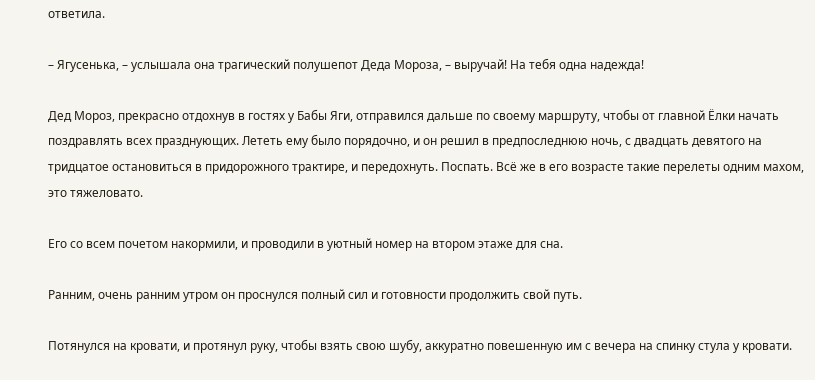ответила.

– Ягусенька, – услышала она трагический полушепот Деда Мороза, – выручай! На тебя одна надежда!

Дед Мороз, прекрасно отдохнув в гостях у Бабы Яги, отправился дальше по своему маршруту, чтобы от главной Ёлки начать поздравлять всех празднующих. Лететь ему было порядочно, и он решил в предпоследнюю ночь, с двадцать девятого на тридцатое остановиться в придорожного трактире, и передохнуть. Поспать. Всё же в его возрасте такие перелеты одним махом, это тяжеловато.

Его со всем почетом накормили, и проводили в уютный номер на втором этаже для сна.

Ранним, очень ранним утром он проснулся полный сил и готовности продолжить свой путь.

Потянулся на кровати, и протянул руку, чтобы взять свою шубу, аккуратно повешенную им с вечера на спинку стула у кровати.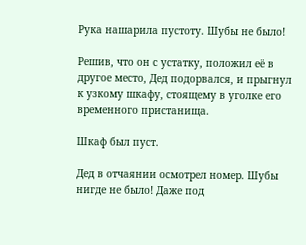Рука нашарила пустоту. Шубы не было!

Решив, что он с устатку, положил её в другое место, Дед подорвался, и прыгнул к узкому шкафу, стоящему в уголке его временного пристанища.

Шкаф был пуст.

Дед в отчаянии осмотрел номер. Шубы нигде не было! Даже под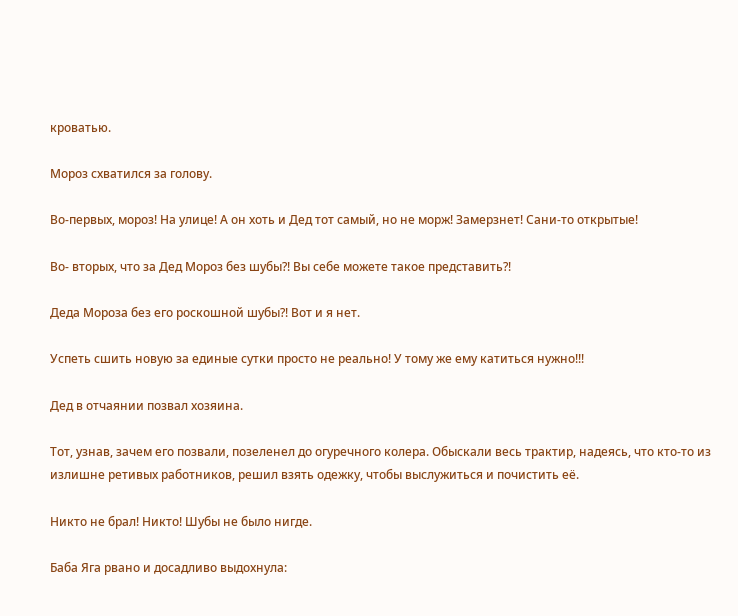кроватью.

Мороз схватился за голову.

Во-первых, мороз! На улице! А он хоть и Дед тот самый, но не морж! Замерзнет! Сани-то открытые!

Во- вторых, что за Дед Мороз без шубы?! Вы себе можете такое представить?!

Деда Мороза без его роскошной шубы?! Вот и я нет.

Успеть сшить новую за единые сутки просто не реально! У тому же ему катиться нужно!!!

Дед в отчаянии позвал хозяина.

Тот, узнав, зачем его позвали, позеленел до огуречного колера. Обыскали весь трактир, надеясь, что кто-то из излишне ретивых работников, решил взять одежку, чтобы выслужиться и почистить её.

Никто не брал! Никто! Шубы не было нигде.

Баба Яга рвано и досадливо выдохнула: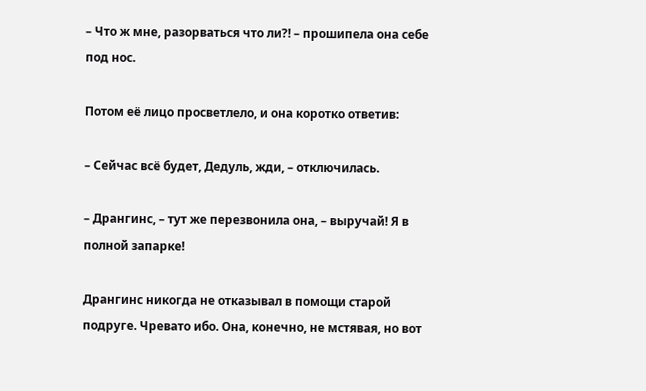– Что ж мне, разорваться что ли?! – прошипела она себе под нос.

Потом её лицо просветлело, и она коротко ответив:

– Сейчас всё будет, Дедуль, жди, – отключилась.

– Дрангинс, – тут же перезвонила она, – выручай! Я в полной запарке!

Дрангинс никогда не отказывал в помощи старой подруге. Чревато ибо. Она, конечно, не мстявая, но вот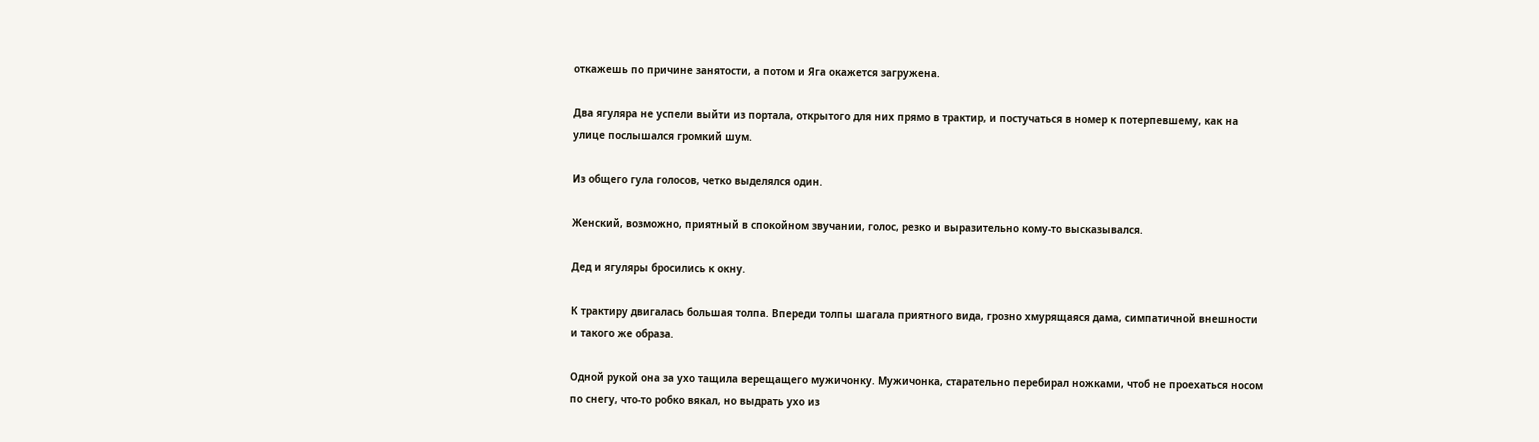откажешь по причине занятости, а потом и Яга окажется загружена.

Два ягуляра не успели выйти из портала, открытого для них прямо в трактир, и постучаться в номер к потерпевшему, как на улице послышался громкий шум.

Из общего гула голосов, четко выделялся один.

Женский, возможно, приятный в спокойном звучании, голос, резко и выразительно кому-то высказывался.

Дед и ягуляры бросились к окну.

К трактиру двигалась большая толпа. Впереди толпы шагала приятного вида, грозно хмурящаяся дама, симпатичной внешности и такого же образа.

Одной рукой она за ухо тащила верещащего мужичонку. Мужичонка, старательно перебирал ножками, чтоб не проехаться носом по снегу, что-то робко вякал, но выдрать ухо из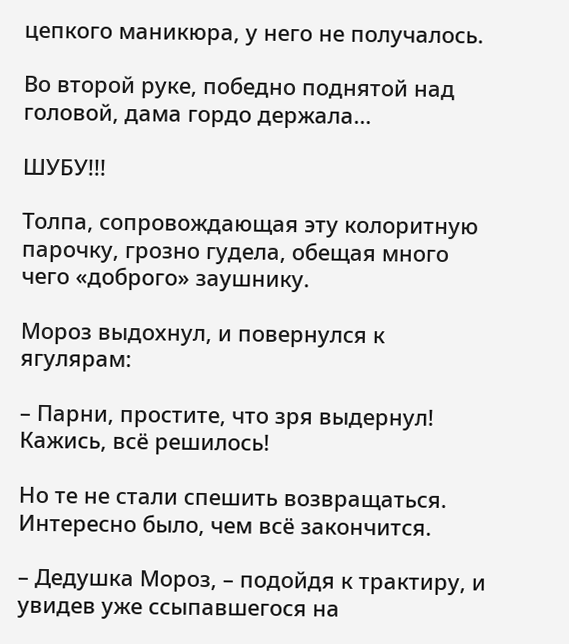цепкого маникюра, у него не получалось.

Во второй руке, победно поднятой над головой, дама гордо держала…

ШУБУ!!!

Толпа, сопровождающая эту колоритную парочку, грозно гудела, обещая много чего «доброго» заушнику.

Мороз выдохнул, и повернулся к ягулярам:

– Парни, простите, что зря выдернул! Кажись, всё решилось!

Но те не стали спешить возвращаться. Интересно было, чем всё закончится.

– Дедушка Мороз, – подойдя к трактиру, и увидев уже ссыпавшегося на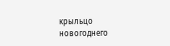крыльцо новогоднего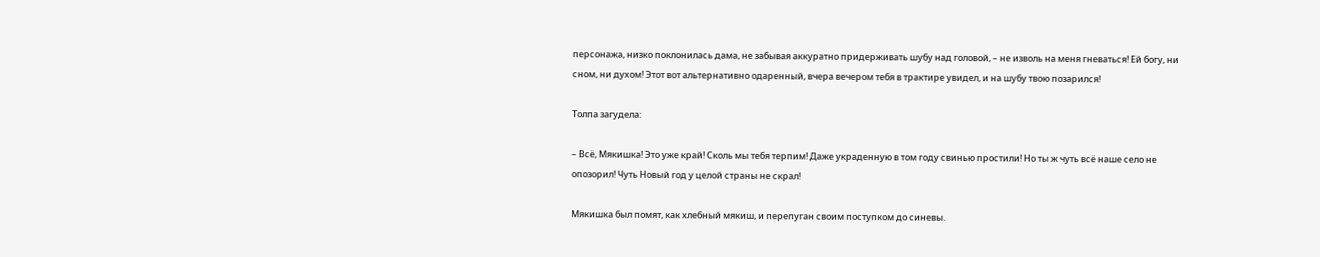персонажа, низко поклонилась дама, не забывая аккуратно придерживать шубу над головой, – не изволь на меня гневаться! Ей богу, ни сном, ни духом! Этот вот альтернативно одаренный, вчера вечером тебя в трактире увидел, и на шубу твою позарился!

Толпа загудела:

– Всё, Мякишка! Это уже край! Сколь мы тебя терпим! Даже украденную в том году свинью простили! Но ты ж чуть всё наше село не опозорил! Чуть Новый год у целой страны не скрал!

Мякишка был помят, как хлебный мякиш, и перепуган своим поступком до синевы.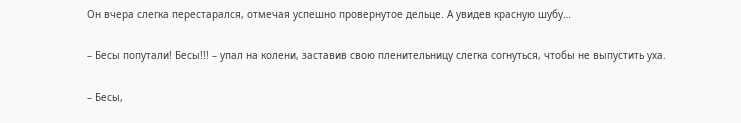Он вчера слегка перестарался, отмечая успешно провернутое дельце. А увидев красную шубу…

– Бесы попутали! Бесы!!! – упал на колени, заставив свою пленительницу слегка согнуться, чтобы не выпустить уха.

– Бесы,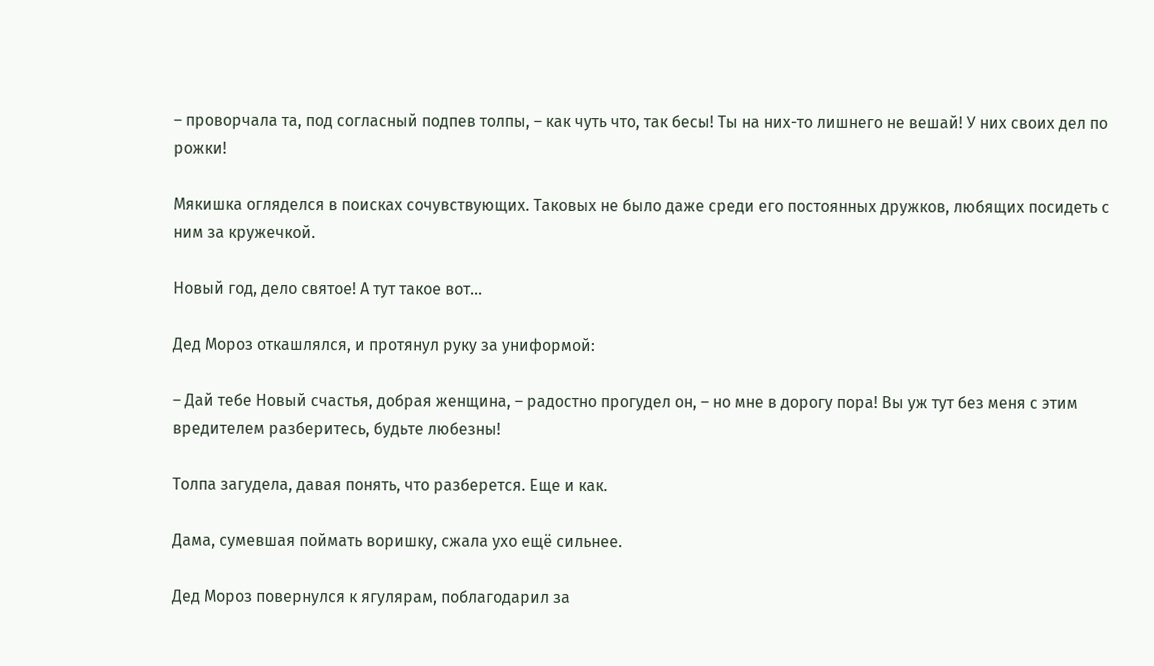– проворчала та, под согласный подпев толпы, – как чуть что, так бесы! Ты на них-то лишнего не вешай! У них своих дел по рожки!

Мякишка огляделся в поисках сочувствующих. Таковых не было даже среди его постоянных дружков, любящих посидеть с ним за кружечкой.

Новый год, дело святое! А тут такое вот…

Дед Мороз откашлялся, и протянул руку за униформой:

– Дай тебе Новый счастья, добрая женщина, – радостно прогудел он, – но мне в дорогу пора! Вы уж тут без меня с этим вредителем разберитесь, будьте любезны!

Толпа загудела, давая понять, что разберется. Еще и как.

Дама, сумевшая поймать воришку, сжала ухо ещё сильнее.

Дед Мороз повернулся к ягулярам, поблагодарил за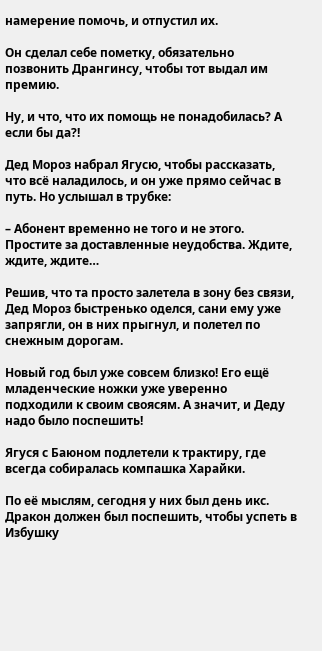намерение помочь, и отпустил их.

Он сделал себе пометку, обязательно позвонить Дрангинсу, чтобы тот выдал им премию.

Ну, и что, что их помощь не понадобилась? А если бы да?!

Дед Мороз набрал Ягусю, чтобы рассказать, что всё наладилось, и он уже прямо сейчас в путь. Но услышал в трубке:

– Абонент временно не того и не этого. Простите за доставленные неудобства. Ждите, ждите, ждите…

Решив, что та просто залетела в зону без связи, Дед Мороз быстренько оделся, сани ему уже запрягли, он в них прыгнул, и полетел по снежным дорогам.

Новый год был уже совсем близко! Его ещё младенческие ножки уже уверенно подходили к своим своясям. А значит, и Деду надо было поспешить!

Ягуся с Баюном подлетели к трактиру, где всегда собиралась компашка Харайки.

По её мыслям, сегодня у них был день икс. Дракон должен был поспешить, чтобы успеть в Избушку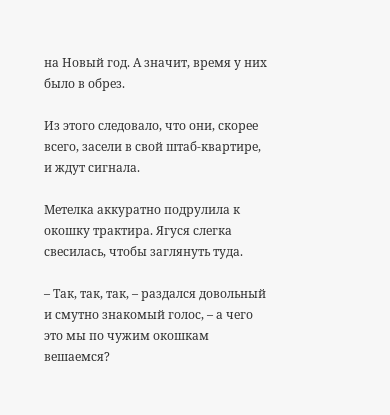на Новый год. А значит, время у них было в обрез.

Из этого следовало, что они, скорее всего, засели в свой штаб-квартире, и ждут сигнала.

Метелка аккуратно подрулила к окошку трактира. Ягуся слегка свесилась, чтобы заглянуть туда.

– Так, так, так, – раздался довольный и смутно знакомый голос, – а чего это мы по чужим окошкам вешаемся?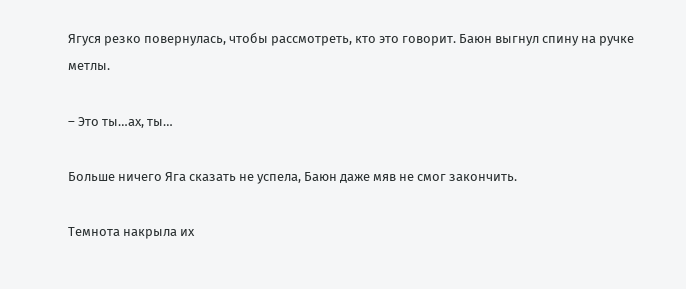Ягуся резко повернулась, чтобы рассмотреть, кто это говорит. Баюн выгнул спину на ручке метлы.

– Это ты…ах, ты…

Больше ничего Яга сказать не успела, Баюн даже мяв не смог закончить.

Темнота накрыла их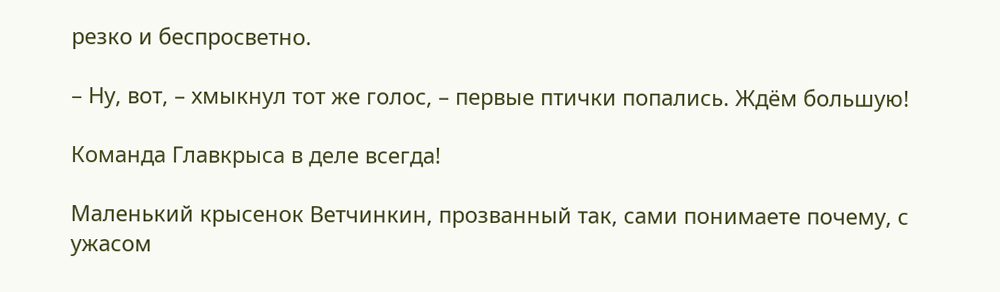резко и беспросветно.

– Ну, вот, – хмыкнул тот же голос, – первые птички попались. Ждём большую!

Команда Главкрыса в деле всегда!

Маленький крысенок Ветчинкин, прозванный так, сами понимаете почему, с ужасом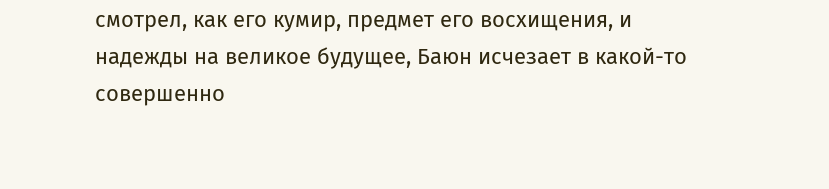смотрел, как его кумир, предмет его восхищения, и надежды на великое будущее, Баюн исчезает в какой-то совершенно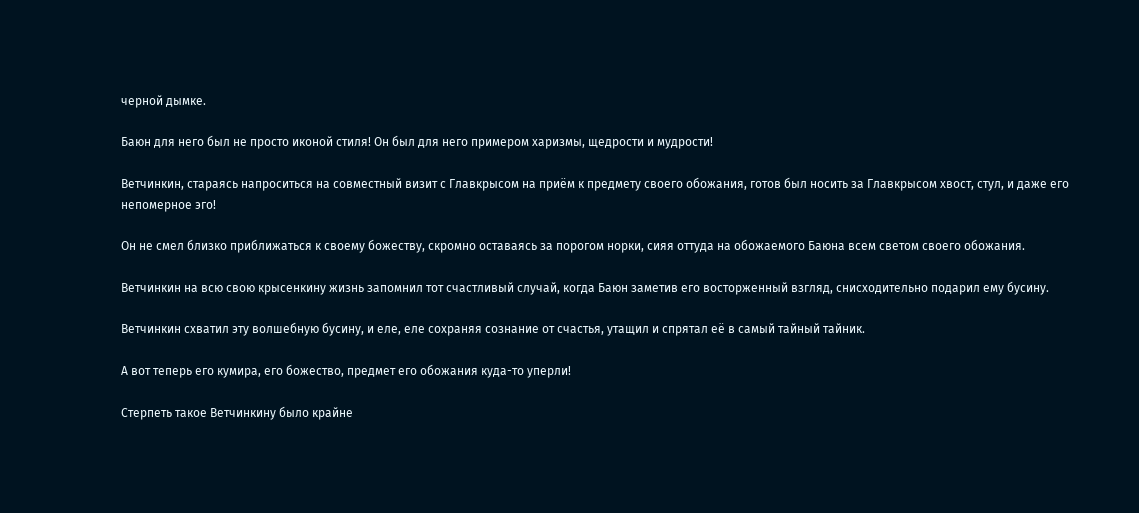черной дымке.

Баюн для него был не просто иконой стиля! Он был для него примером харизмы, щедрости и мудрости!

Ветчинкин, стараясь напроситься на совместный визит с Главкрысом на приём к предмету своего обожания, готов был носить за Главкрысом хвост, стул, и даже его непомерное эго!

Он не смел близко приближаться к своему божеству, скромно оставаясь за порогом норки, сияя оттуда на обожаемого Баюна всем светом своего обожания.

Ветчинкин на всю свою крысенкину жизнь запомнил тот счастливый случай, когда Баюн заметив его восторженный взгляд, снисходительно подарил ему бусину.

Ветчинкин схватил эту волшебную бусину, и еле, еле сохраняя сознание от счастья, утащил и спрятал её в самый тайный тайник.

А вот теперь его кумира, его божество, предмет его обожания куда-то уперли!

Стерпеть такое Ветчинкину было крайне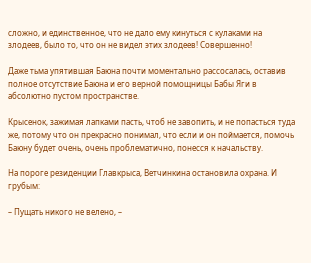сложно, и единственное, что не дало ему кинуться с кулаками на злодеев, было то, что он не видел этих злодеев! Совершенно!

Даже тьма упятившая Баюна почти моментально рассосалась, оставив полное отсутствие Баюна и его верной помощницы Бабы Яги в абсолютно пустом пространстве.

Крысенок, зажимая лапками пасть, чтоб не завопить, и не попасться туда же, потому что он прекрасно понимал, что если и он поймается, помочь Баюну будет очень, очень проблематично, понесся к начальству.

На пороге резиденции Главкрыса, Ветчинкина остановила охрана. И грубым:

– Пущать никого не велено, –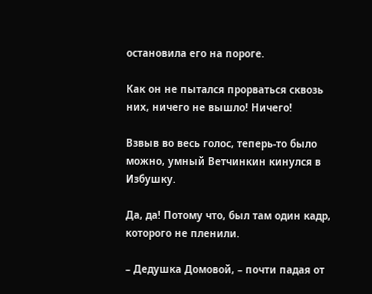остановила его на пороге.

Как он не пытался прорваться сквозь них, ничего не вышло! Ничего!

Взвыв во весь голос, теперь-то было можно, умный Ветчинкин кинулся в Избушку.

Да, да! Потому что, был там один кадр, которого не пленили.

– Дедушка Домовой, – почти падая от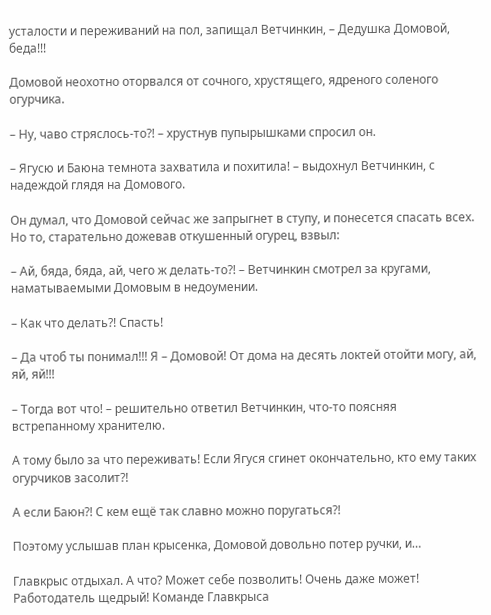усталости и переживаний на пол, запищал Ветчинкин, – Дедушка Домовой, беда!!!

Домовой неохотно оторвался от сочного, хрустящего, ядреного соленого огурчика.

– Ну, чаво стряслось-то?! – хрустнув пупырышками спросил он.

– Ягусю и Баюна темнота захватила и похитила! – выдохнул Ветчинкин, с надеждой глядя на Домового.

Он думал, что Домовой сейчас же запрыгнет в ступу, и понесется спасать всех. Но то, старательно дожевав откушенный огурец, взвыл:

– Ай, бяда, бяда, ай, чего ж делать-то?! – Ветчинкин смотрел за кругами, наматываемыми Домовым в недоумении.

– Как что делать?! Спасть!

– Да чтоб ты понимал!!! Я – Домовой! От дома на десять локтей отойти могу, ай, яй, яй!!!

– Тогда вот что! – решительно ответил Ветчинкин, что-то поясняя встрепанному хранителю.

А тому было за что переживать! Если Ягуся сгинет окончательно, кто ему таких огурчиков засолит?!

А если Баюн?! С кем ещё так славно можно поругаться?!

Поэтому услышав план крысенка, Домовой довольно потер ручки, и…

Главкрыс отдыхал. А что? Может себе позволить! Очень даже может! Работодатель щедрый! Команде Главкрыса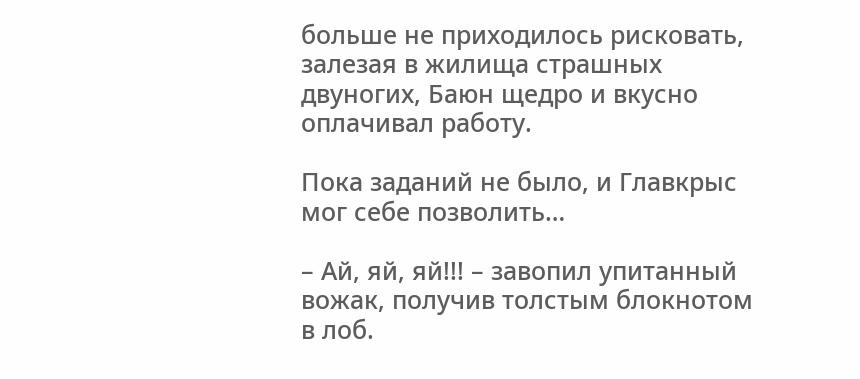больше не приходилось рисковать, залезая в жилища страшных двуногих, Баюн щедро и вкусно оплачивал работу.

Пока заданий не было, и Главкрыс мог себе позволить…

– Ай, яй, яй!!! – завопил упитанный вожак, получив толстым блокнотом в лоб.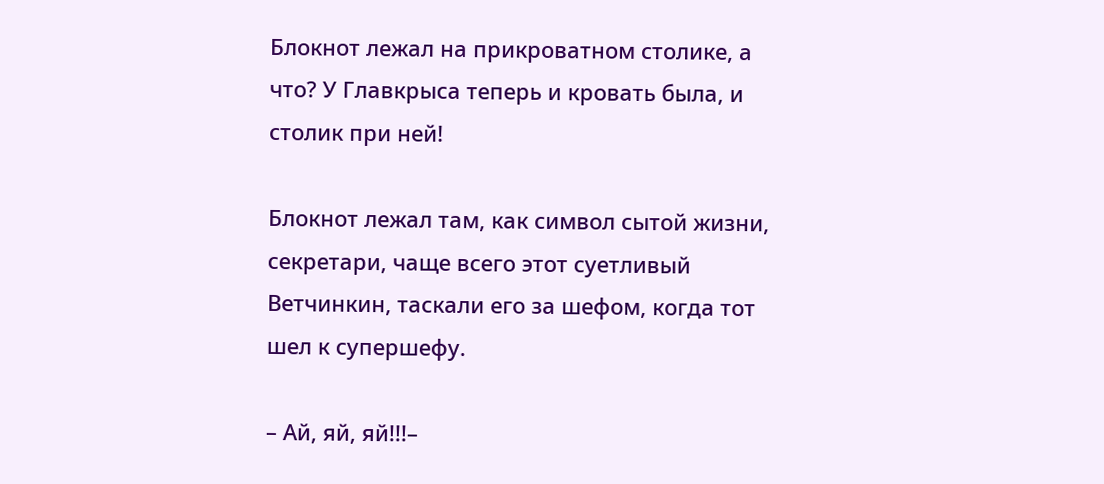Блокнот лежал на прикроватном столике, а что? У Главкрыса теперь и кровать была, и столик при ней!

Блокнот лежал там, как символ сытой жизни, секретари, чаще всего этот суетливый Ветчинкин, таскали его за шефом, когда тот шел к супершефу.

– Ай, яй, яй!!!–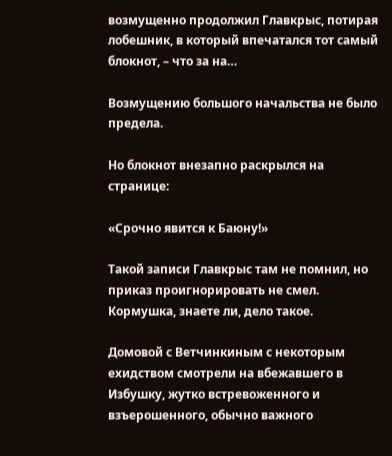возмущенно продолжил Главкрыс, потирая лобешник, в который впечатался тот самый блокнот, – что за на…

Возмущению большого начальства не было предела.

Но блокнот внезапно раскрылся на странице:

«Срочно явится к Баюну!»

Такой записи Главкрыс там не помнил, но приказ проигнорировать не смел. Кормушка, знаете ли, дело такое.

Домовой с Ветчинкиным с некоторым ехидством смотрели на вбежавшего в Избушку, жутко встревоженного и взъерошенного, обычно важного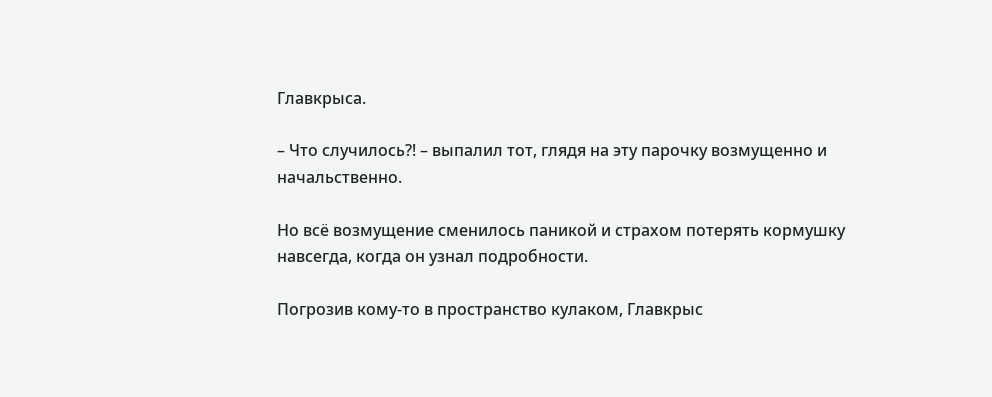Главкрыса.

– Что случилось?! – выпалил тот, глядя на эту парочку возмущенно и начальственно.

Но всё возмущение сменилось паникой и страхом потерять кормушку навсегда, когда он узнал подробности.

Погрозив кому-то в пространство кулаком, Главкрыс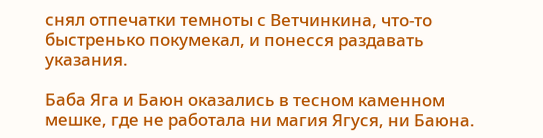снял отпечатки темноты с Ветчинкина, что-то быстренько покумекал, и понесся раздавать указания.

Баба Яга и Баюн оказались в тесном каменном мешке, где не работала ни магия Ягуся, ни Баюна.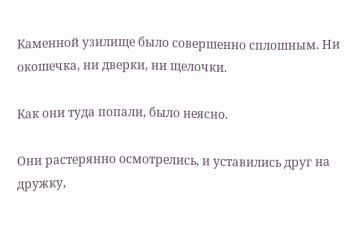Каменной узилище было совершенно сплошным. Ни окошечка, ни дверки, ни щелочки.

Как они туда попали, было неясно.

Они растерянно осмотрелись, и уставились друг на дружку,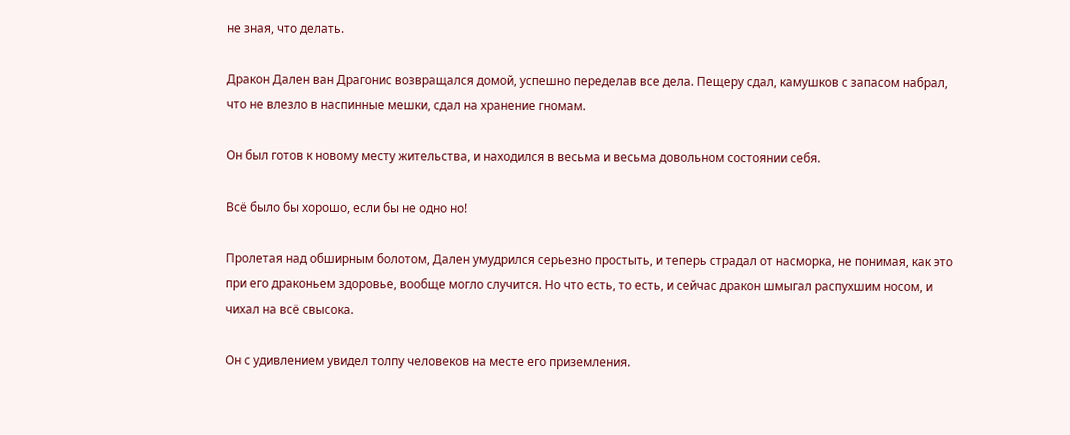не зная, что делать.

Дракон Дален ван Драгонис возвращался домой, успешно переделав все дела. Пещеру сдал, камушков с запасом набрал, что не влезло в наспинные мешки, сдал на хранение гномам.

Он был готов к новому месту жительства, и находился в весьма и весьма довольном состоянии себя.

Всё было бы хорошо, если бы не одно но!

Пролетая над обширным болотом, Дален умудрился серьезно простыть, и теперь страдал от насморка, не понимая, как это при его драконьем здоровье, вообще могло случится. Но что есть, то есть, и сейчас дракон шмыгал распухшим носом, и чихал на всё свысока.

Он с удивлением увидел толпу человеков на месте его приземления.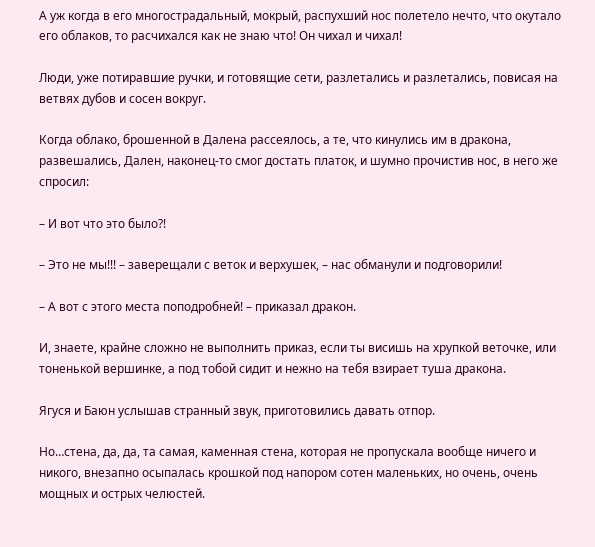А уж когда в его многострадальный, мокрый, распухший нос полетело нечто, что окутало его облаков, то расчихался как не знаю что! Он чихал и чихал!

Люди, уже потиравшие ручки, и готовящие сети, разлетались и разлетались, повисая на ветвях дубов и сосен вокруг.

Когда облако, брошенной в Далена рассеялось, а те, что кинулись им в дракона, развешались, Дален, наконец-то смог достать платок, и шумно прочистив нос, в него же спросил:

– И вот что это было?!

– Это не мы!!! – заверещали с веток и верхушек, – нас обманули и подговорили!

– А вот с этого места поподробней! – приказал дракон.

И, знаете, крайне сложно не выполнить приказ, если ты висишь на хрупкой веточке, или тоненькой вершинке, а под тобой сидит и нежно на тебя взирает туша дракона.

Ягуся и Баюн услышав странный звук, приготовились давать отпор.

Но…стена, да, да, та самая, каменная стена, которая не пропускала вообще ничего и никого, внезапно осыпалась крошкой под напором сотен маленьких, но очень, очень мощных и острых челюстей.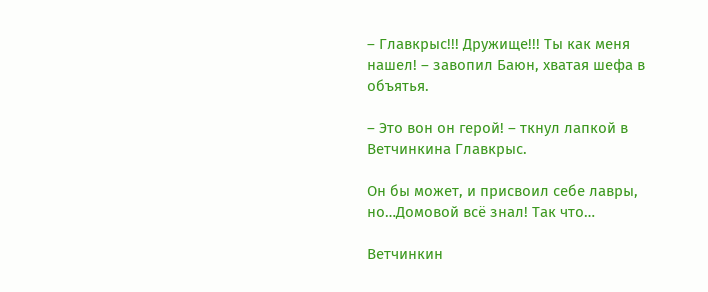– Главкрыс!!! Дружище!!! Ты как меня нашел! – завопил Баюн, хватая шефа в объятья.

– Это вон он герой! – ткнул лапкой в Ветчинкина Главкрыс.

Он бы может, и присвоил себе лавры, но…Домовой всё знал! Так что…

Ветчинкин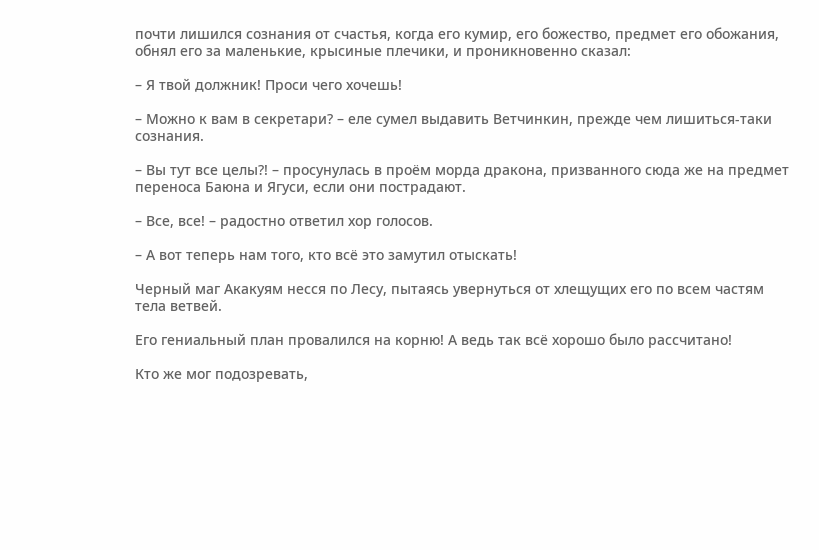почти лишился сознания от счастья, когда его кумир, его божество, предмет его обожания, обнял его за маленькие, крысиные плечики, и проникновенно сказал:

– Я твой должник! Проси чего хочешь!

– Можно к вам в секретари? – еле сумел выдавить Ветчинкин, прежде чем лишиться-таки сознания.

– Вы тут все целы?! – просунулась в проём морда дракона, призванного сюда же на предмет переноса Баюна и Ягуси, если они пострадают.

– Все, все! – радостно ответил хор голосов.

– А вот теперь нам того, кто всё это замутил отыскать!

Черный маг Акакуям несся по Лесу, пытаясь увернуться от хлещущих его по всем частям тела ветвей.

Его гениальный план провалился на корню! А ведь так всё хорошо было рассчитано!

Кто же мог подозревать,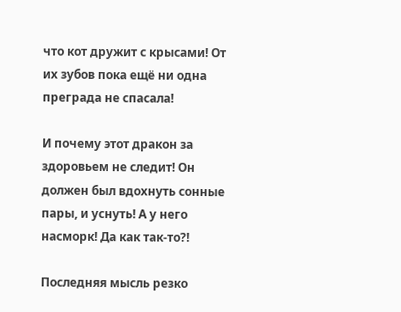что кот дружит с крысами! От их зубов пока ещё ни одна преграда не спасала!

И почему этот дракон за здоровьем не следит! Он должен был вдохнуть сонные пары, и уснуть! А у него насморк! Да как так-то?!

Последняя мысль резко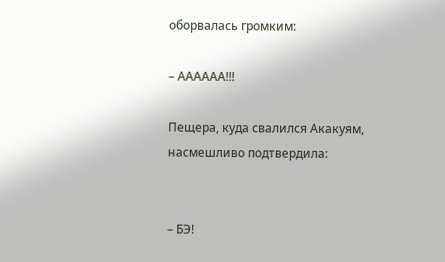оборвалась громким:

– АААААА!!!

Пещера, куда свалился Акакуям, насмешливо подтвердила:


– БЭ!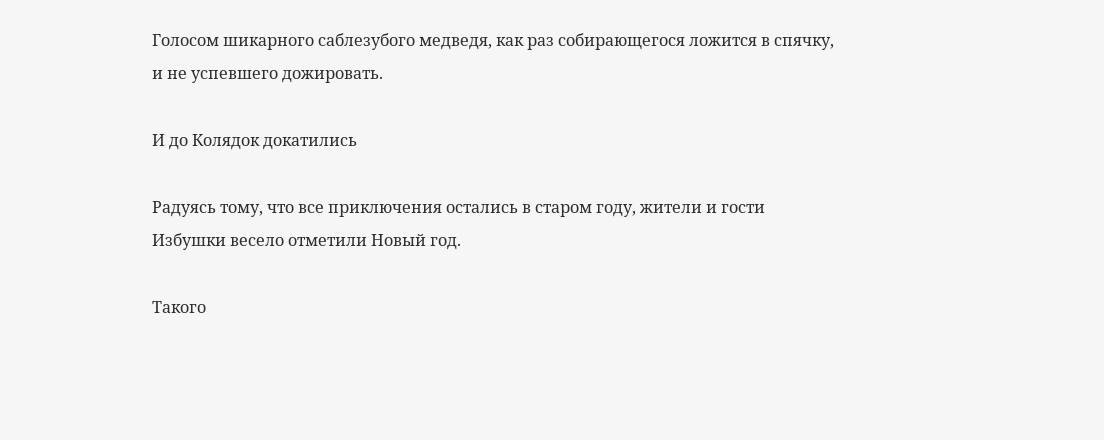Голосом шикарного саблезубого медведя, как раз собирающегося ложится в спячку, и не успевшего дожировать.

И до Колядок докатились

Радуясь тому, что все приключения остались в старом году, жители и гости Избушки весело отметили Новый год.

Такого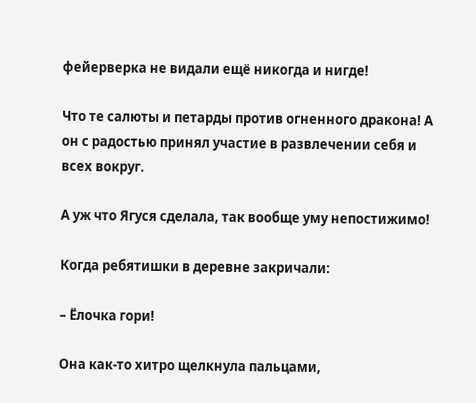фейерверка не видали ещё никогда и нигде!

Что те салюты и петарды против огненного дракона! А он с радостью принял участие в развлечении себя и всех вокруг.

А уж что Ягуся сделала, так вообще уму непостижимо!

Когда ребятишки в деревне закричали:

– Ёлочка гори!

Она как-то хитро щелкнула пальцами,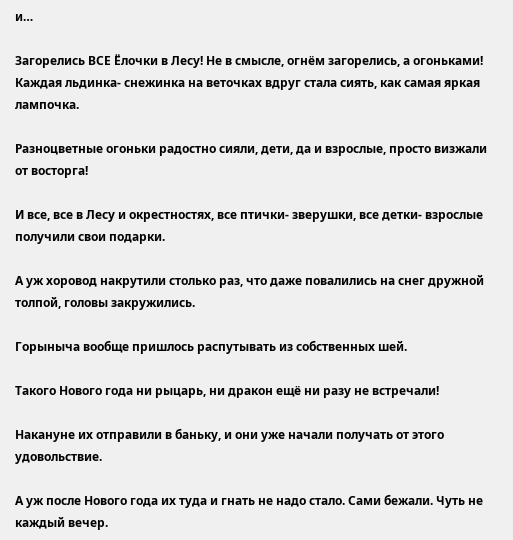и…

Загорелись ВСЕ Ёлочки в Лесу! Не в смысле, огнём загорелись, а огоньками! Каждая льдинка- снежинка на веточках вдруг стала сиять, как самая яркая лампочка.

Разноцветные огоньки радостно сияли, дети, да и взрослые, просто визжали от восторга!

И все, все в Лесу и окрестностях, все птички- зверушки, все детки- взрослые получили свои подарки.

А уж хоровод накрутили столько раз, что даже повалились на снег дружной толпой, головы закружились.

Горыныча вообще пришлось распутывать из собственных шей.

Такого Нового года ни рыцарь, ни дракон ещё ни разу не встречали!

Накануне их отправили в баньку, и они уже начали получать от этого удовольствие.

А уж после Нового года их туда и гнать не надо стало. Сами бежали. Чуть не каждый вечер.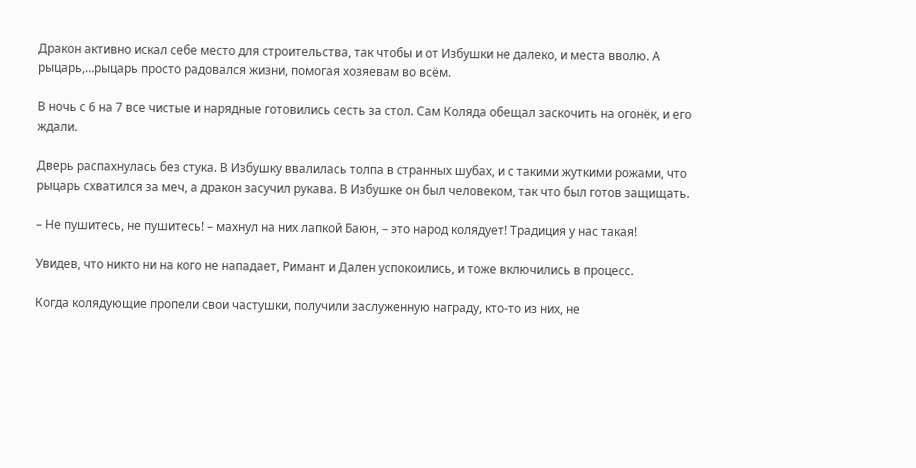Дракон активно искал себе место для строительства, так чтобы и от Избушки не далеко, и места вволю. А рыцарь,…рыцарь просто радовался жизни, помогая хозяевам во всём.

В ночь с 6 на 7 все чистые и нарядные готовились сесть за стол. Сам Коляда обещал заскочить на огонёк, и его ждали.

Дверь распахнулась без стука. В Избушку ввалилась толпа в странных шубах, и с такими жуткими рожами, что рыцарь схватился за меч, а дракон засучил рукава. В Избушке он был человеком, так что был готов защищать.

– Не пушитесь, не пушитесь! – махнул на них лапкой Баюн, – это народ колядует! Традиция у нас такая!

Увидев, что никто ни на кого не нападает, Римант и Дален успокоились, и тоже включились в процесс.

Когда колядующие пропели свои частушки, получили заслуженную награду, кто-то из них, не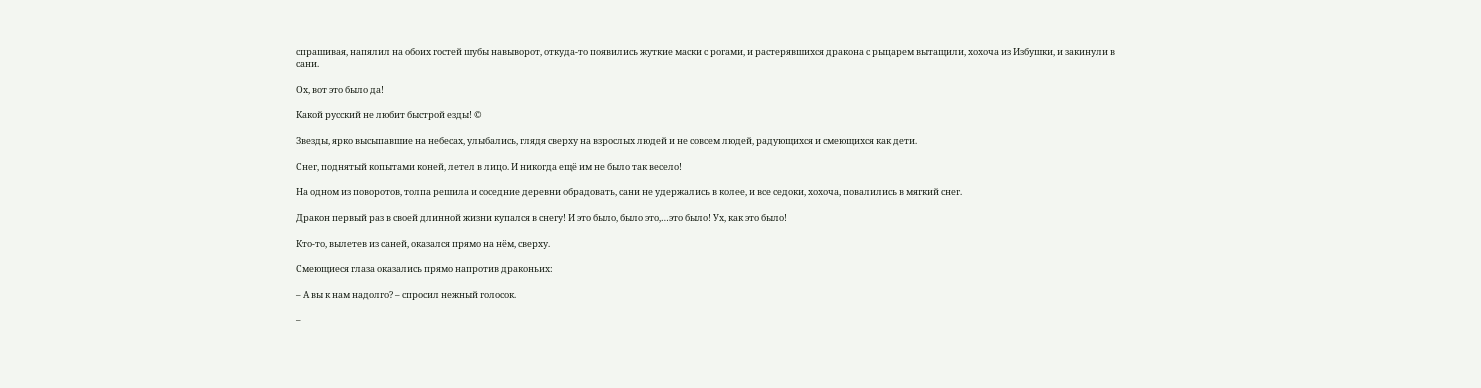спрашивая, напялил на обоих гостей шубы навыворот, откуда-то появились жуткие маски с рогами, и растерявшихся дракона с рыцарем вытащили, хохоча из Избушки, и закинули в сани.

Ох, вот это было да!

Какой русский не любит быстрой езды! ©

Звезды, ярко высыпавшие на небесах, улыбались, глядя сверху на взрослых людей и не совсем людей, радующихся и смеющихся как дети.

Снег, поднятый копытами коней, летел в лицо. И никогда ещё им не было так весело!

На одном из поворотов, толпа решила и соседние деревни обрадовать, сани не удержались в колее, и все седоки, хохоча, повалились в мягкий снег.

Дракон первый раз в своей длинной жизни купался в снегу! И это было, было это,…это было! Ух, как это было!

Кто-то, вылетев из саней, оказался прямо на нём, сверху.

Смеющиеся глаза оказались прямо напротив драконьих:

– А вы к нам надолго? – спросил нежный голосок.

–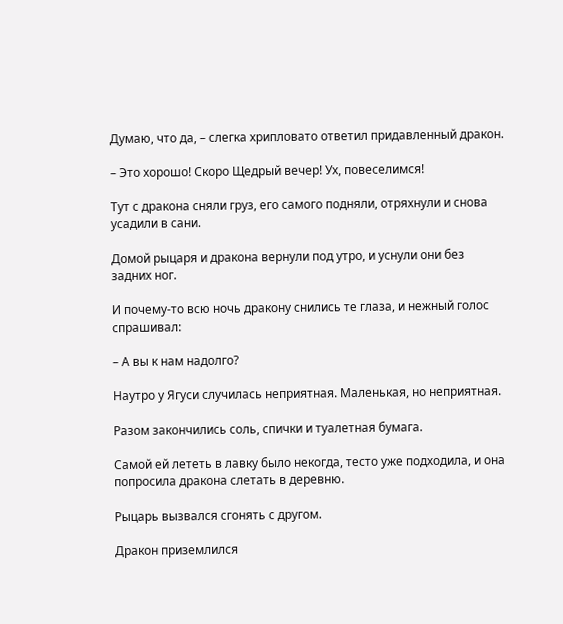Думаю, что да, – слегка хрипловато ответил придавленный дракон.

– Это хорошо! Скоро Щедрый вечер! Ух, повеселимся!

Тут с дракона сняли груз, его самого подняли, отряхнули и снова усадили в сани.

Домой рыцаря и дракона вернули под утро, и уснули они без задних ног.

И почему-то всю ночь дракону снились те глаза, и нежный голос спрашивал:

– А вы к нам надолго?

Наутро у Ягуси случилась неприятная. Маленькая, но неприятная.

Разом закончились соль, спички и туалетная бумага.

Самой ей лететь в лавку было некогда, тесто уже подходила, и она попросила дракона слетать в деревню.

Рыцарь вызвался сгонять с другом.

Дракон приземлился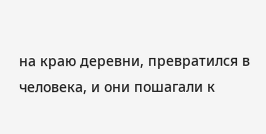на краю деревни, превратился в человека, и они пошагали к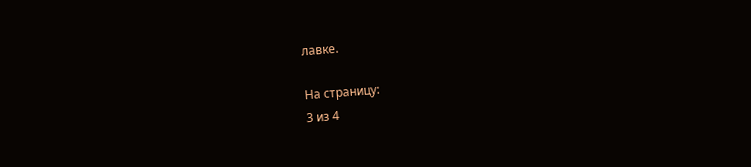лавке.

На страницу:
3 из 4